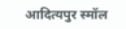आदित्यपुर स्मॉल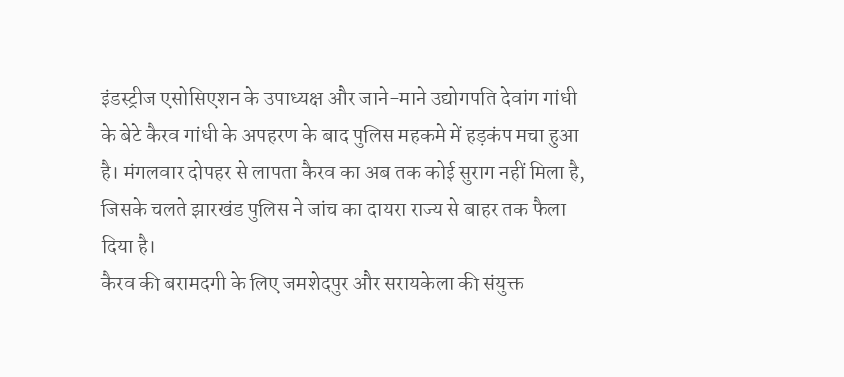इंडस्ट्रीज एसोसिएशन के उपाध्यक्ष और जाने-माने उद्योगपति देवांग गांधी के बेटे कैरव गांधी के अपहरण के बाद पुलिस महकमे में हड़कंप मचा हुआ है। मंगलवार दोपहर से लापता कैरव का अब तक कोई सुराग नहीं मिला है, जिसके चलते झारखंड पुलिस ने जांच का दायरा राज्य से बाहर तक फैला दिया है।
कैरव की बरामदगी के लिए जमशेदपुर और सरायकेला की संयुक्त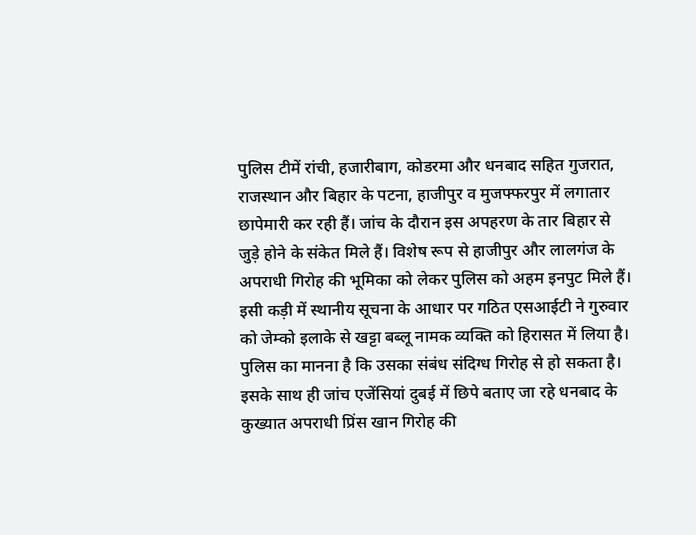पुलिस टीमें रांची, हजारीबाग, कोडरमा और धनबाद सहित गुजरात, राजस्थान और बिहार के पटना, हाजीपुर व मुजफ्फरपुर में लगातार छापेमारी कर रही हैं। जांच के दौरान इस अपहरण के तार बिहार से जुड़े होने के संकेत मिले हैं। विशेष रूप से हाजीपुर और लालगंज के अपराधी गिरोह की भूमिका को लेकर पुलिस को अहम इनपुट मिले हैं।
इसी कड़ी में स्थानीय सूचना के आधार पर गठित एसआईटी ने गुरुवार को जेम्को इलाके से खट्टा बब्लू नामक व्यक्ति को हिरासत में लिया है। पुलिस का मानना है कि उसका संबंध संदिग्ध गिरोह से हो सकता है। इसके साथ ही जांच एजेंसियां दुबई में छिपे बताए जा रहे धनबाद के कुख्यात अपराधी प्रिंस खान गिरोह की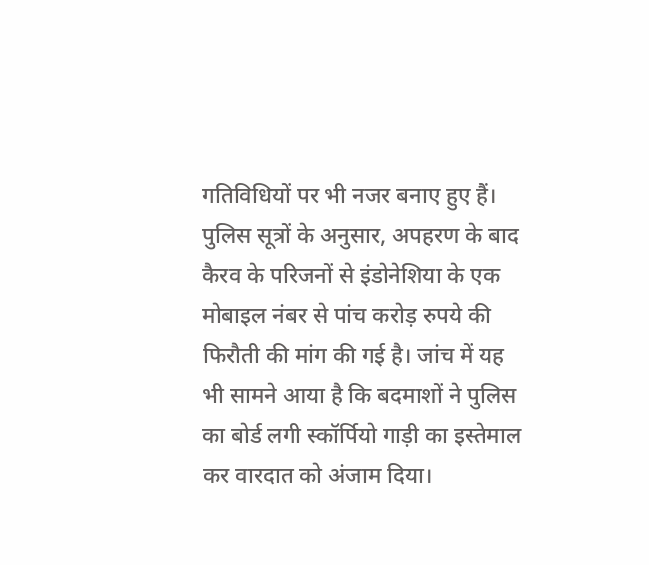गतिविधियों पर भी नजर बनाए हुए हैं।
पुलिस सूत्रों के अनुसार, अपहरण के बाद कैरव के परिजनों से इंडोनेशिया के एक मोबाइल नंबर से पांच करोड़ रुपये की फिरौती की मांग की गई है। जांच में यह भी सामने आया है कि बदमाशों ने पुलिस का बोर्ड लगी स्कॉर्पियो गाड़ी का इस्तेमाल कर वारदात को अंजाम दिया।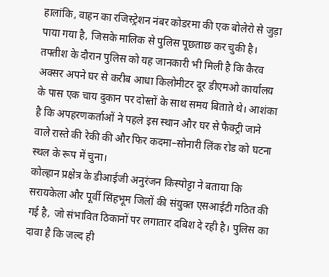हालांकि, वाहन का रजिस्ट्रेशन नंबर कोडरमा की एक बोलेरो से जुड़ा पाया गया है, जिसके मालिक से पुलिस पूछताछ कर चुकी है।
तफ्तीश के दौरान पुलिस को यह जानकारी भी मिली है कि कैरव अक्सर अपने घर से करीब आधा किलोमीटर दूर डीएमओ कार्यालय के पास एक चाय दुकान पर दोस्तों के साथ समय बिताते थे। आशंका है कि अपहरणकर्ताओं ने पहले इस स्थान और घर से फैक्ट्री जाने वाले रास्ते की रेकी की और फिर कदमा–सोनारी लिंक रोड को घटना स्थल के रूप में चुना।
कोल्हान प्रक्षेत्र के डीआईजी अनुरंजन किस्पोट्टा ने बताया कि सरायकेला और पूर्वी सिंहभूम जिलों की संयुक्त एसआईटी गठित की गई है, जो संभावित ठिकानों पर लगातार दबिश दे रही है। पुलिस का दावा है कि जल्द ही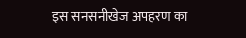इस सनसनीखेज अपहरण का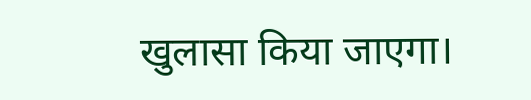खुलासा किया जाएगा।